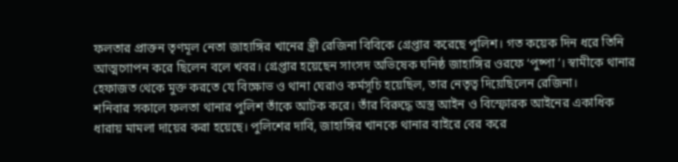ফলতার প্রাক্তন তৃণমূল নেতা জাহাঙ্গির খানের স্ত্রী রেজিনা বিবিকে গ্রেপ্তার করেছে পুলিশ। গত কয়েক দিন ধরে তিনি আত্মগোপন করে ছিলেন বলে খবর। গ্রেপ্তার হয়েছেন সাংসদ অভিষেক ঘনিষ্ঠ জাহাঙ্গির ওরফে ‘পুষ্পা’। স্বামীকে থানার হেফাজত থেকে মুক্ত করতে যে বিক্ষোভ ও থানা ঘেরাও কর্মসূচি হয়েছিল, তার নেতৃত্ব দিয়েছিলেন রেজিনা।
শনিবার সকালে ফলতা থানার পুলিশ তাঁকে আটক করে। তাঁর বিরুদ্ধে অস্ত্র আইন ও বিস্ফোরক আইনের একাধিক ধারায় মামলা দায়ের করা হয়েছে। পুলিশের দাবি, জাহাঙ্গির খানকে থানার বাইরে বের করে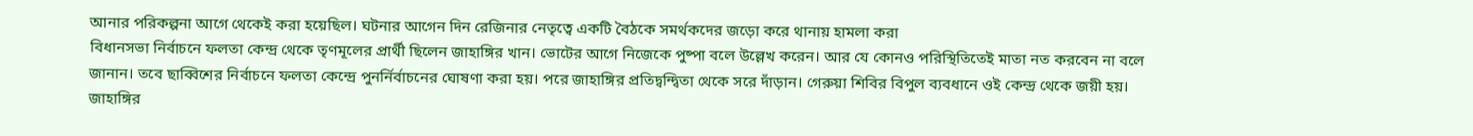আনার পরিকল্পনা আগে থেকেই করা হয়েছিল। ঘটনার আগেন দিন রেজিনার নেতৃত্বে একটি বৈঠকে সমর্থকদের জড়ো করে থানায় হামলা করা
বিধানসভা নির্বাচনে ফলতা কেন্দ্র থেকে তৃণমূলের প্রার্থী ছিলেন জাহাঙ্গির খান। ভোটের আগে নিজেকে পুষ্পা বলে উল্লেখ করেন। আর যে কোনও পরিস্থিতিতেই মাতা নত করবেন না বলে জানান। তবে ছাব্বিশের নির্বাচনে ফলতা কেন্দ্রে পুনর্নির্বাচনের ঘোষণা করা হয়। পরে জাহাঙ্গির প্রতিদ্বন্দ্বিতা থেকে সরে দাঁড়ান। গেরুয়া শিবির বিপুল ব্যবধানে ওই কেন্দ্র থেকে জয়ী হয়। জাহাঙ্গির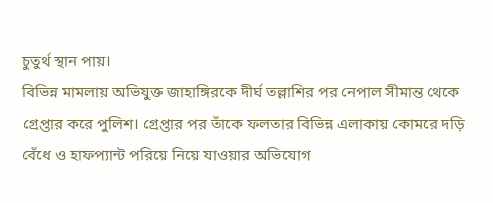চুতুর্থ স্থান পায়।
বিভিন্ন মামলায় অভিযুক্ত জাহাঙ্গিরকে দীর্ঘ তল্লাশির পর নেপাল সীমান্ত থেকে গ্রেপ্তার করে পুলিশ। গ্রেপ্তার পর তাঁকে ফলতার বিভিন্ন এলাকায় কোমরে দড়ি বেঁধে ও হাফপ্যান্ট পরিয়ে নিয়ে যাওয়ার অভিযোগ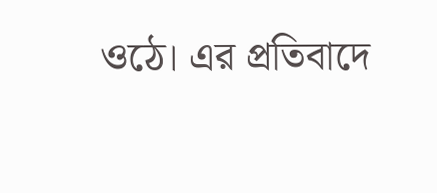ওঠে। এর প্রতিবাদে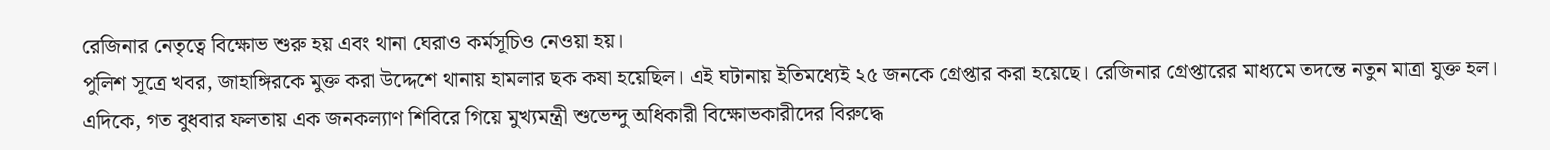রেজিনার নেতৃত্বে বিক্ষোভ শুরু হয় এবং থানা ঘেরাও কর্মসূচিও নেওয়া হয়।
পুলিশ সূত্রে খবর, জাহাঙ্গিরকে মুক্ত করা উদ্দেশে থানায় হামলার ছক কষা হয়েছিল। এই ঘটানায় ইতিমধ্যেই ২৫ জনকে গ্রেপ্তার করা হয়েছে। রেজিনার গ্রেপ্তারের মাধ্যমে তদন্তে নতুন মাত্রা যুক্ত হল।
এদিকে, গত বুধবার ফলতায় এক জনকল্যাণ শিবিরে গিয়ে মুখ্যমন্ত্রী শুভেন্দু অধিকারী বিক্ষোভকারীদের বিরুদ্ধে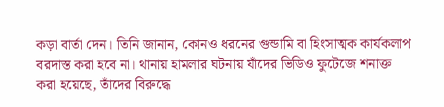কড়া বার্তা দেন। তিনি জানান, কোনও ধরনের গুন্ডামি বা হিংসাত্মক কার্যকলাপ বরদাস্ত করা হবে না। থানায় হামলার ঘটনায় যাঁদের ভিডিও ফুটেজে শনাক্ত করা হয়েছে, তাঁদের বিরুদ্ধে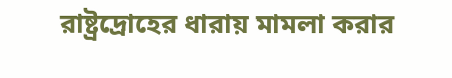রাষ্ট্রদ্রোহের ধারায় মামলা করার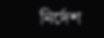নির্দেশ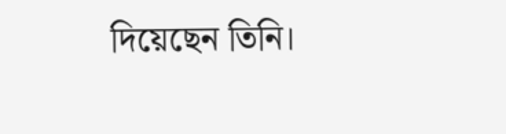দিয়েছেন তিনি।